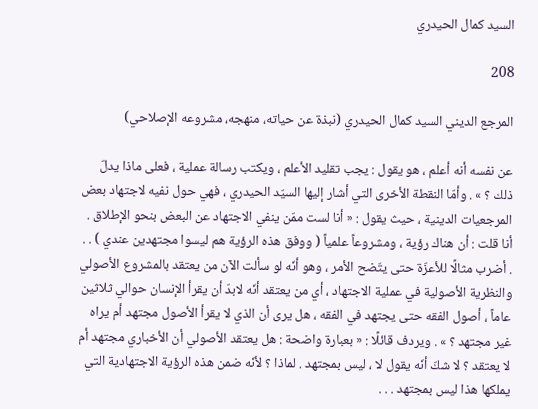السيد كمال الحيدري

208

المرجع الديني السيد كمال الحيدري (نبذة عن حياته، منهجه، مشروعه الإصلاحي)

عن نفسه أنه أعلم ، هو يقول : يجب تقليد الأعلم ، ويكتب رسالة عملية ، فعلى ماذا يدلّ ذلك ؟ » . وأمّا النقطة الأخرى التي أشار إليها السيّد الحيدري ، فهي حول نفيه لاجتهاد بعض المرجعيات الدينية ، حيث يقول : « أنا لست ممّن ينفي الاجتهاد عن البعض بنحو الإطلاق . أنا قلت : أن هناك رؤية ، ومشروعاً علمياً ( ووفق هذه الرؤية هم ليسوا مجتهدين عندي ) . . . أضرب مثالًا للأعزّة حتى يتّضح الأمر ، وهو أنّه لو سألت الآن من يعتقد بالمشروع الأصولي والنظرية الأصولية في عملية الاجتهاد ، أي من يعتقد أنّه لابدّ أن يقرأ الإنسان حوالي ثلاثين عاماً ، أصول الفقه حتى يجتهد في الفقه ، هل يرى أن الذي لا يقرأ الأصول مجتهد أم يراه غير مجتهد ؟ » . ويردف قائلًا : « بعبارة واضحة : هل يعتقد الأصولي أن الأخباري مجتهد أم لا يعتقد ؟ لا شكّ أنّه يقول لا ، ليس بمجتهد . لماذا ؟ لأنّه ضمن هذه الرؤية الاجتهادية التي يملكها هذا ليس بمجتهد . . .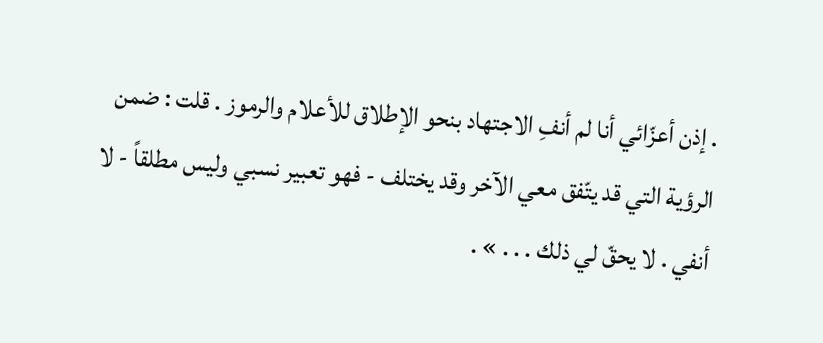. إذن أعزّائي أنا لم أنفِ الاجتهاد بنحو الإطلاق للأعلام والرموز . قلت : ضمن الرؤية التي قد يتّفق معي الآخر وقد يختلف - فهو تعبير نسبي وليس مطلقاً - لا أنفي . لا يحقّ لي ذلك . . . » .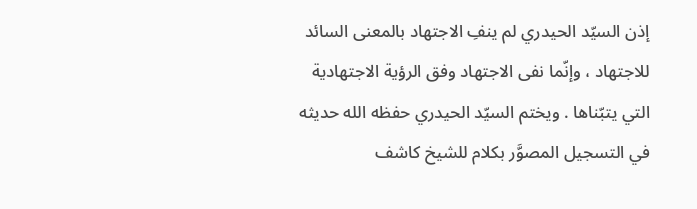إذن السيّد الحيدري لم ينفِ الاجتهاد بالمعنى السائد للاجتهاد ، وإنّما نفى الاجتهاد وفق الرؤية الاجتهادية التي يتبّناها . ويختم السيّد الحيدري حفظه الله حديثه في التسجيل المصوَّر بكلام للشيخ كاشف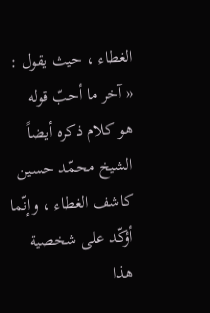الغطاء ، حيث يقول : « آخر ما أحبّ قوله هو كلام ذكره أيضاً الشيخ محمّد حسين كاشف الغطاء ، وإنّما أؤكّد على شخصية هذا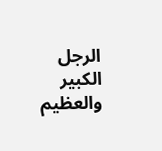الرجل الكبير والعظيم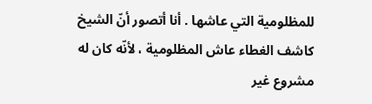للمظلومية التي عاشها . أنا أتصور أنّ الشيخ كاشف الغطاء عاش المظلومية ، لأنّه كان له مشروع غير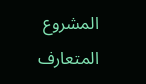المشروع المتعارف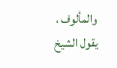والمألوف ، يقول الشيخ